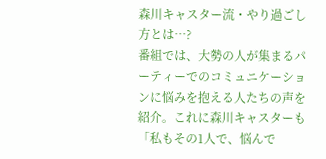森川キャスター流・やり過ごし方とは…?
番組では、大勢の人が集まるパーティーでのコミュニケーションに悩みを抱える人たちの声を紹介。これに森川キャスターも「私もその1人で、悩んで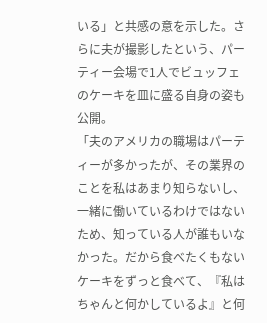いる」と共感の意を示した。さらに夫が撮影したという、パーティー会場で1人でビュッフェのケーキを皿に盛る自身の姿も公開。
「夫のアメリカの職場はパーティーが多かったが、その業界のことを私はあまり知らないし、一緒に働いているわけではないため、知っている人が誰もいなかった。だから食べたくもないケーキをずっと食べて、『私はちゃんと何かしているよ』と何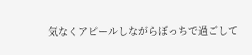気なくアピールしながらぼっちで過ごして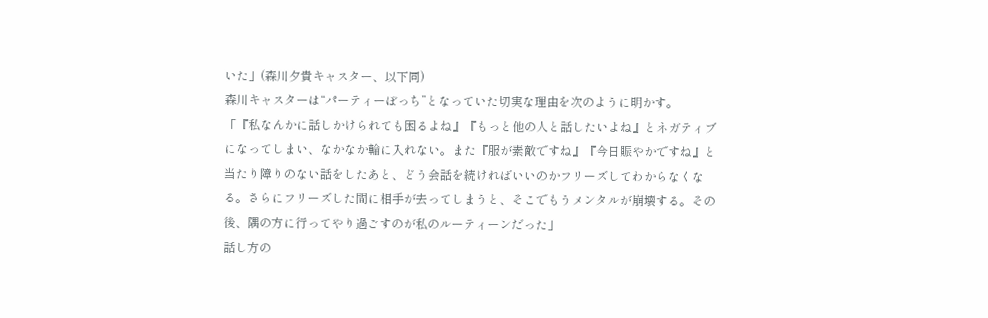いた」(森川夕貴キャスター、以下同)
森川キャスターは“パーティーぼっち”となっていた切実な理由を次のように明かす。
「『私なんかに話しかけられても困るよね』『もっと他の人と話したいよね』とネガティブになってしまい、なかなか輪に入れない。また『服が素敵ですね』『今日賑やかですね』と当たり障りのない話をしたあと、どう会話を続ければいいのかフリーズしてわからなくなる。さらにフリーズした間に相手が去ってしまうと、そこでもうメンタルが崩壊する。その後、隅の方に行ってやり過ごすのが私のルーティーンだった」
話し方の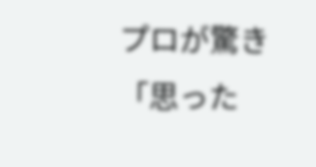プロが驚き「思った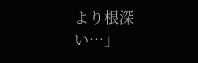より根深い…」